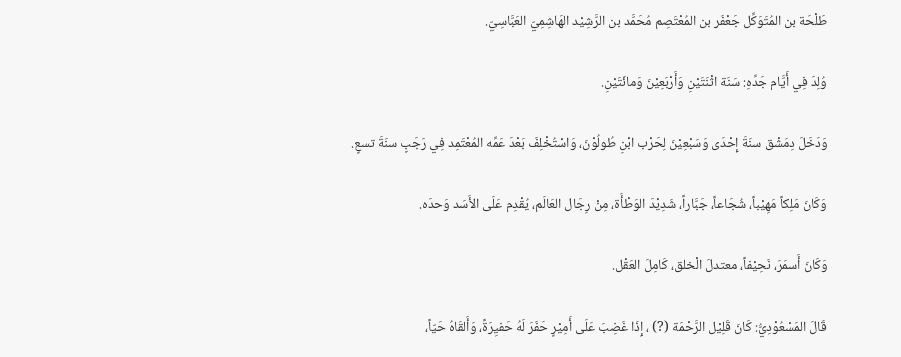طَلْحَة بن المُتَوَكِّل جَعْفَر بن المُعْتَصِم مُحَمَّد بن الرَّشِيْد الهَاشِمِيّ العَبَّاسِيّ.

وُلِدَ فِي أَيَّام جَدِّهِ: سَنَة اثْنَتَيْنِ وَأَرْبَعِيْنَ وَمائَتَيْنِ.

وَدَخَلَ دِمَشْق سنَةَ إِحْدَى وَسَبْعِيْنَ لِحَرْب ابْنِ طُولُوْنَ، وَاسْتُخْلِفَ بَعْدَ عَمِّه المُعْتَمِد فِي رَجَبٍ سنَةَ تسعٍ.

وَكَانَ مَلِكاً مَهِيْباً، شُجَاعاً، جَبَّاراً، شَدِيْدَ الوَطْأَة، مِنْ رِجَال العَالَم، يُقْدِم عَلَى الأَسَد وَحدَه.

وَكَانَ أَسمَرَ، نَحِيْفاً، معتدلَ الْخلق، كَامِلَ العَقْل.

قَالَ المَسْعُوْدِيُّ: كَانَ قَلِيْل الرَّحْمَة (?) ، إِذَا غَضِبَ عَلَى أَمِيْرٍ حَفَرَ لَهُ حَفيِرَةً، وَأَلقَاهُ حَيّاً،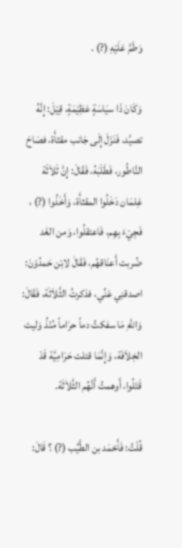وَطَمَّ عَلَيْهِ (?) .

وَكَانَ ذَا سيَاسَةٍ عَظِيْمَةٍ، قِيْلَ: إِنَّهُ تصيَّد، فَنَزَلَ إِلَى جَانب مقثأَة، فصَاحَ النَّاطُور، فَطَلَبَهُ، فَقَالَ: إِنَّ ثَلاَثَة غِلمَان دَخَلُوا المقثأَة، وَأَخَذُوا (?) ، فَجِيْءَ بِهِم، فَاعتقلُوا، وَمن الغَد ضُربت أَعنَاقهُم، فَقَالَ لابْن حَمدُوْنَ: اصدقنِي عَنِّي، فذكرتُ الثَّلاَثَة، فَقَالَ: وَاللهِ مَا سفكتُ دماً حرَاماً مُنْذُ وَليت الخِلاَفَة، وَإِنَّمَا قتلت حَرَامِيَّة قَدْ قَتَلُوا، أَوهمتُ أَنَّهُم الثَّلاَثَة.

قُلْتُ: فَأَحْمَد بن الطَّيِّب (?) ؟ قَالَ: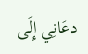دعَانِي إِلَى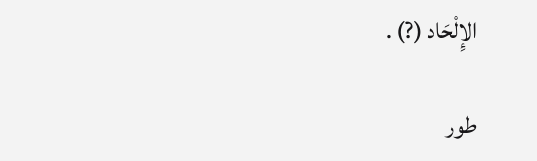الإِلْحَاد (?) .

طور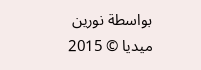بواسطة نورين ميديا © 2015